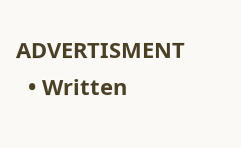ADVERTISMENT
  • Written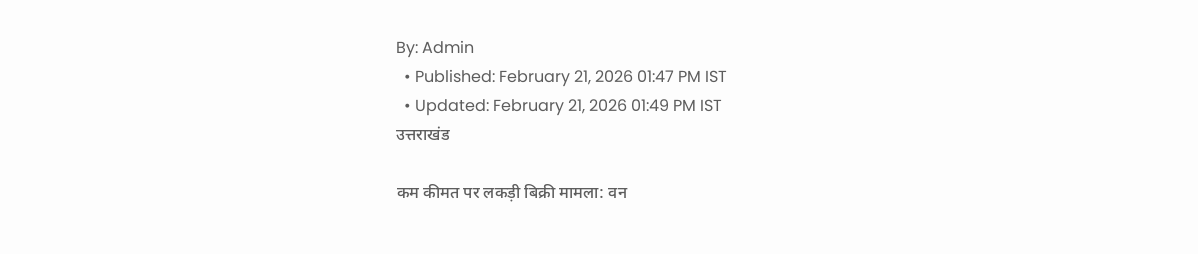By: Admin
  • Published: February 21, 2026 01:47 PM IST
  • Updated: February 21, 2026 01:49 PM IST
उत्तराखंड

कम कीमत पर लकड़ी बिक्री मामला: वन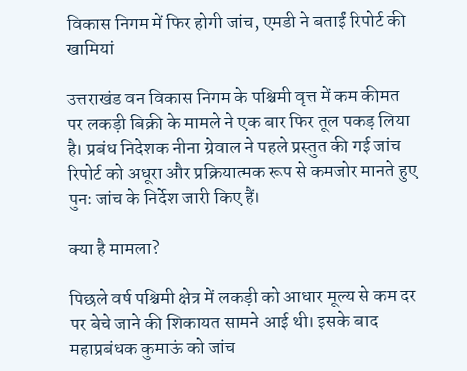विकास निगम में फिर होगी जांच, एमडी ने बताईं रिपोर्ट की खामियां

उत्तराखंड वन विकास निगम के पश्चिमी वृत्त में कम कीमत पर लकड़ी बिक्री के मामले ने एक बार फिर तूल पकड़ लिया है। प्रबंध निदेशक नीना ग्रेवाल ने पहले प्रस्तुत की गई जांच रिपोर्ट को अधूरा और प्रक्रियात्मक रूप से कमजोर मानते हुए पुनः जांच के निर्देश जारी किए हैं।

क्या है मामला?

पिछले वर्ष पश्चिमी क्षेत्र में लकड़ी को आधार मूल्य से कम दर पर बेचे जाने की शिकायत सामने आई थी। इसके बाद महाप्रबंधक कुमाऊं को जांच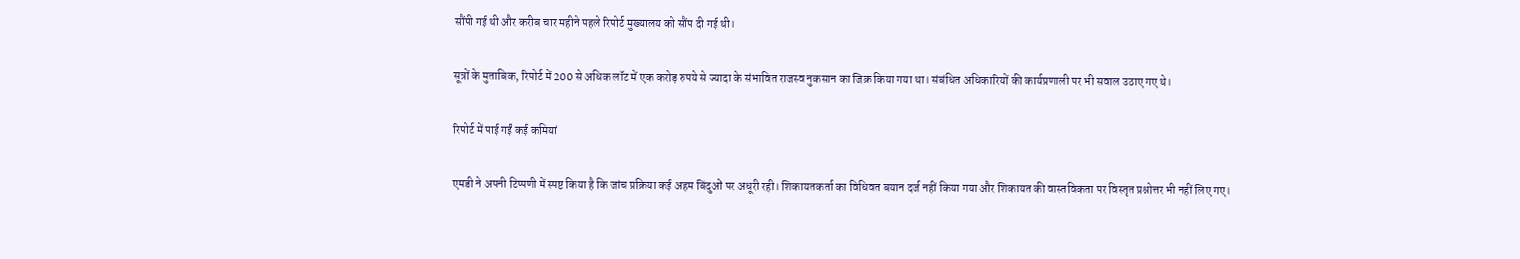सौंपी गई थी और करीब चार महीने पहले रिपोर्ट मुख्यालय को सौंप दी गई थी।

सूत्रों के मुताबिक, रिपोर्ट में 200 से अधिक लॉट में एक करोड़ रुपये से ज्यादा के संभावित राजस्व नुकसान का जिक्र किया गया था। संबंधित अधिकारियों की कार्यप्रणाली पर भी सवाल उठाए गए थे।

रिपोर्ट में पाई गईं कई कमियां

एमडी ने अपनी टिप्पणी में स्पष्ट किया है कि जांच प्रक्रिया कई अहम बिंदुओं पर अधूरी रही। शिकायतकर्ता का विधिवत बयान दर्ज नहीं किया गया और शिकायत की वास्तविकता पर विस्तृत प्रश्नोत्तर भी नहीं लिए गए।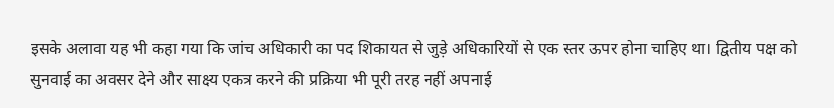इसके अलावा यह भी कहा गया कि जांच अधिकारी का पद शिकायत से जुड़े अधिकारियों से एक स्तर ऊपर होना चाहिए था। द्वितीय पक्ष को सुनवाई का अवसर देने और साक्ष्य एकत्र करने की प्रक्रिया भी पूरी तरह नहीं अपनाई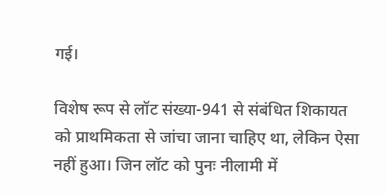गई।

विशेष रूप से लॉट संख्या-941 से संबंधित शिकायत को प्राथमिकता से जांचा जाना चाहिए था, लेकिन ऐसा नहीं हुआ। जिन लॉट को पुनः नीलामी में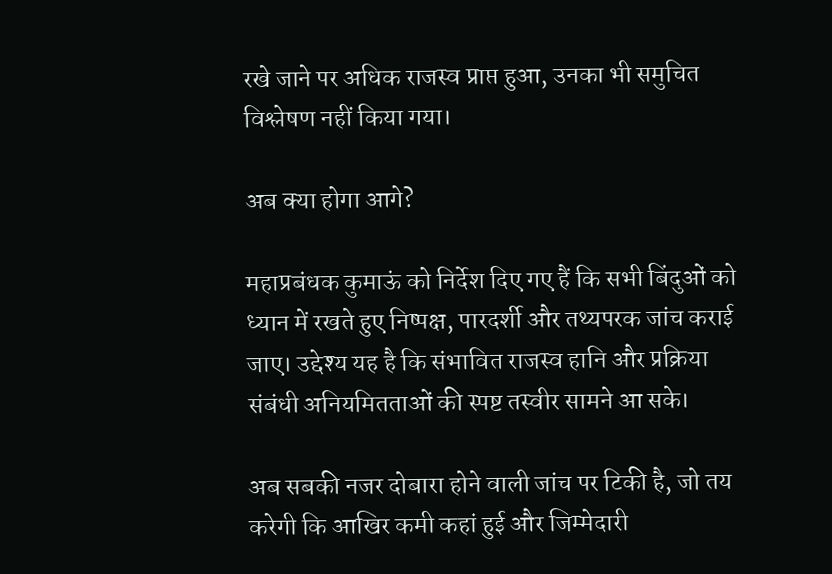रखे जाने पर अधिक राजस्व प्राप्त हुआ, उनका भी समुचित विश्लेषण नहीं किया गया।

अब क्या होगा आगे?

महाप्रबंधक कुमाऊं को निर्देश दिए गए हैं कि सभी बिंदुओं को ध्यान में रखते हुए निष्पक्ष, पारदर्शी और तथ्यपरक जांच कराई जाए। उद्देश्य यह है कि संभावित राजस्व हानि और प्रक्रिया संबंधी अनियमितताओं की स्पष्ट तस्वीर सामने आ सके।

अब सबकी नजर दोबारा होने वाली जांच पर टिकी है, जो तय करेगी कि आखिर कमी कहां हुई और जिम्मेदारी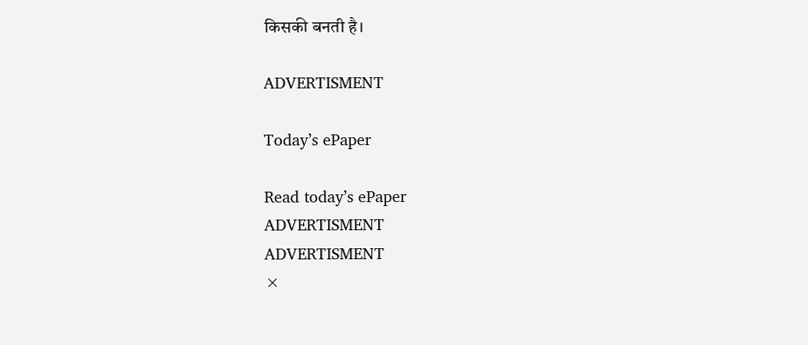किसकी बनती है।

ADVERTISMENT

Today’s ePaper

Read today’s ePaper
ADVERTISMENT
ADVERTISMENT
×